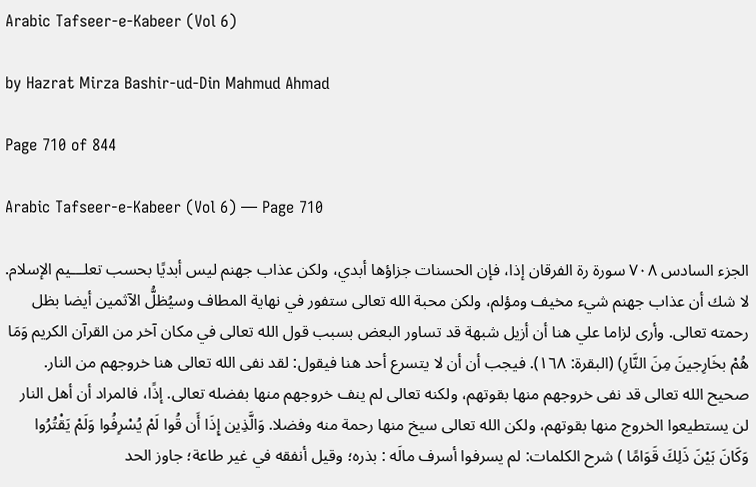Arabic Tafseer-e-Kabeer (Vol 6)

by Hazrat Mirza Bashir-ud-Din Mahmud Ahmad

Page 710 of 844

Arabic Tafseer-e-Kabeer (Vol 6) — Page 710

الجزء السادس ۷۰۸ سورة رة الفرقان إذا، فإن الحسنات جزاؤها أبدي، ولكن عذاب جهنم ليس أبديًا بحسب تعلـــيم الإسلام. لا شك أن عذاب جهنم شيء مخيف ومؤلم، ولكن محبة الله تعالى ستفور في نهاية المطاف وسيُظلُّ الآثمين أيضا بظل رحمته تعالى. وأرى لزاما علي هنا أن أزيل شبهة قد تساور البعض بسبب قول الله تعالى في مكان آخر من القرآن الكريم وَمَا هُمْ بخَارِجينَ مِنَ النَّارِ) (البقرة: ١٦٨). فيجب أن أن لا يتسرع أحد هنا فيقول: لقد نفى الله تعالى هنا خروجهم من النار. صحيح الله تعالى قد نفى خروجهم منها بقوتهم، ولكنه تعالى لم ينف خروجهم منها بفضله تعالى. إذًا، فالمراد أن أهل النار لن يستطيعوا الخروج منها بقوتهم، ولكن الله تعالى سیخ منها رحمة منه وفضلا. وَالَّذِين إِذَا أَن قُوا لَمْ يُسْرِفُوا وَلَمْ يَقْتُرُوا وَكَانَ بَيْنَ ذَلِكَ قَوَامًا ) شرح الكلمات: لم يسرفوا أسرف مالَه : بذره؛ وقيل أنفقه في غير طاعة؛ جاوز الحد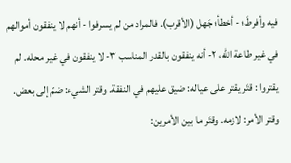فيه وأفرطَ؛ - أخطأ؛ جَهل (الأقرب). فالمراد من لم يسرفوا - أنهم لا ينفقون أموالهم في غير طاعة الله، ۲- أنه ينفقون بالقدر المناسب ٣- لا ينفقون في غير محله. لم يقتروا : قتَر يقتر على عياله: ضيق عليهم في النفقة. وقتر الشيء: ضمّ إلى بعض. وقتر الأمر: لازمه. وقتَر ما بين الأمرين: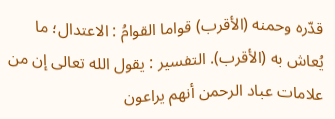قدّره وحمنه (الأقرب) قواما القوامُ : الاعتدال؛ ما يُعاش به (الأقرب). التفسير : يقول الله تعالى إن من علامات عباد الرحمن أنهم يراعون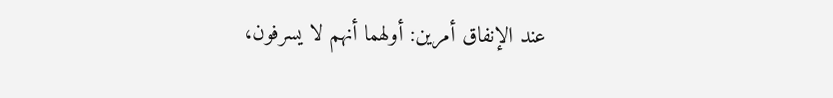عند الإنفاق أمرين: أولهما أنهم لا يسرفون،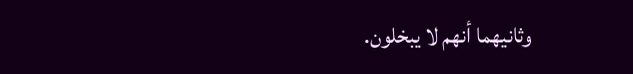وثانيهما أنهم لا يبخلون.